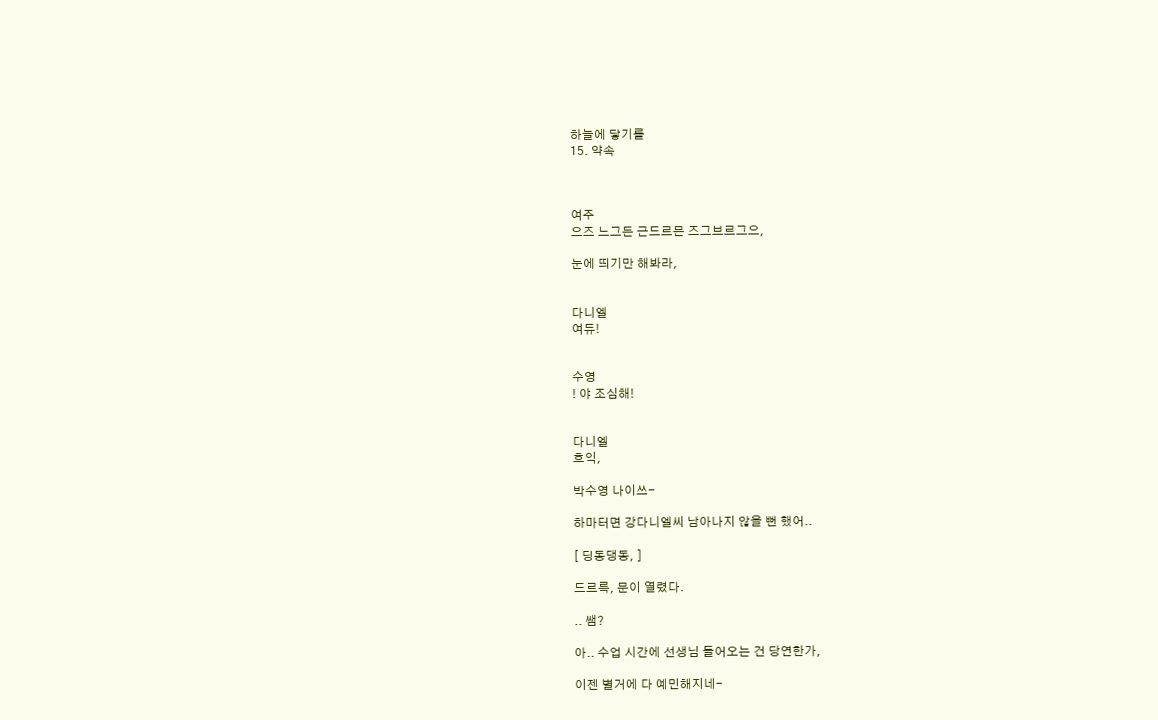하늘에 닿기를
15. 약속



여주
으즈 느그든 근드르믄 즈그브르그으,

눈에 띄기만 해봐라,


다니엘
여듀!


수영
! 야 조심해!


다니엘
흐익,

박수영 나이쓰-

하마터면 강다니엘씨 남아나지 않을 뻔 했어..

[ 딩동댕동, ]

드르륵, 문이 열렸다.

.. 쌤?

아.. 수업 시간에 선생님 들어오는 건 당연한가,

이젠 별거에 다 예민해지네-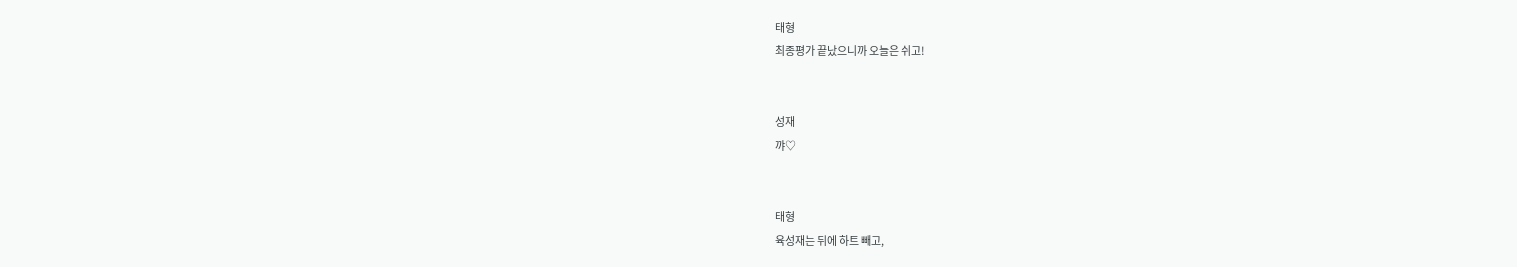태형
최종평가 끝났으니까 오늘은 쉬고!


성재
꺄♡


태형
육성재는 뒤에 하트 빼고,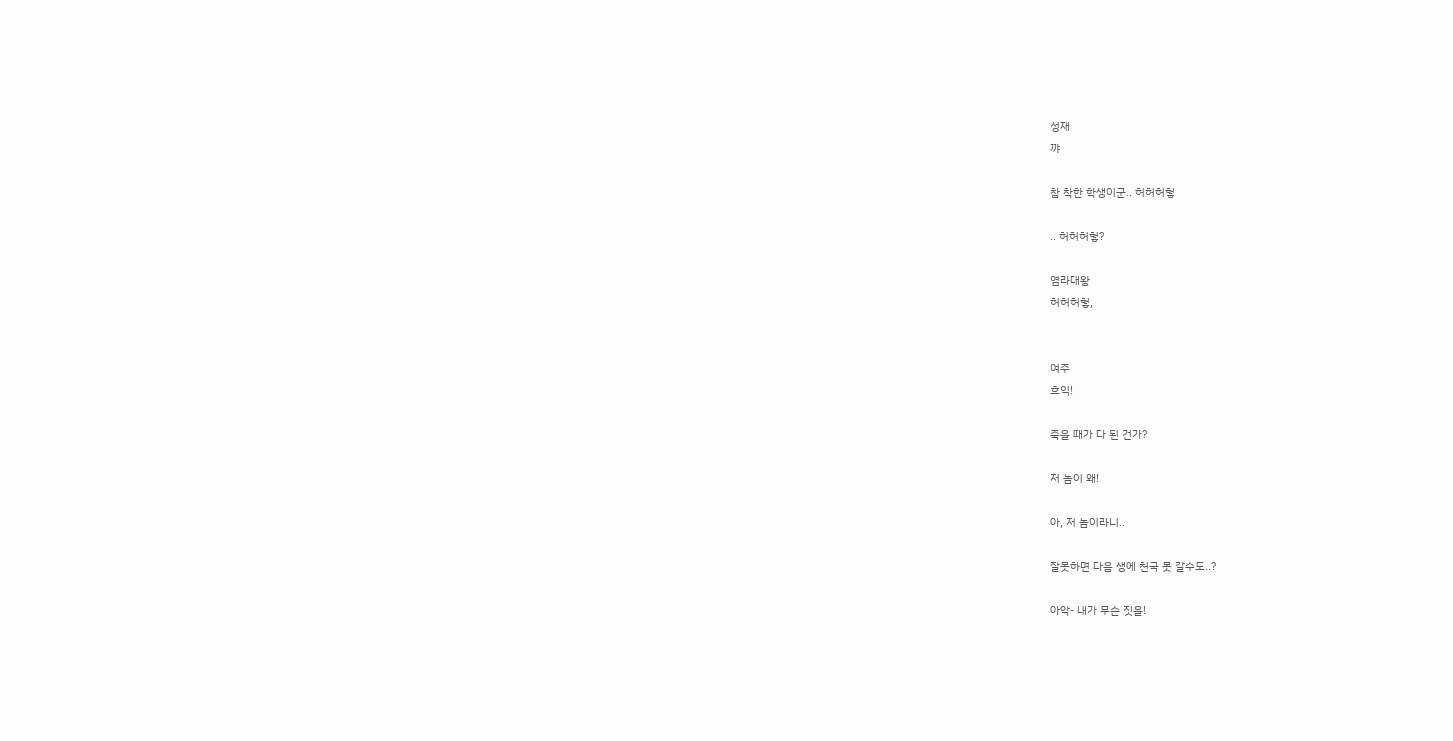성재
꺄

참 착한 학생이군.. 허허허헣

.. 허허허헣?

염라대왕
허허허헣,


여주
흐익!

죽을 때가 다 된 건가?

저 놈이 왜!

아, 저 놈이라니..

잘못하면 다음 생에 천국 못 갈수도..?

아악- 내가 무슨 짓을!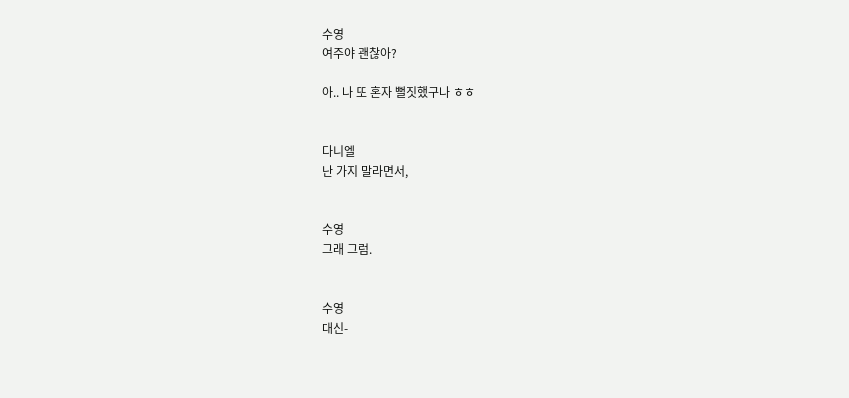수영
여주야 괜찮아?

아.. 나 또 혼자 뻘짓했구나 ㅎㅎ


다니엘
난 가지 말라면서,


수영
그래 그럼.


수영
대신-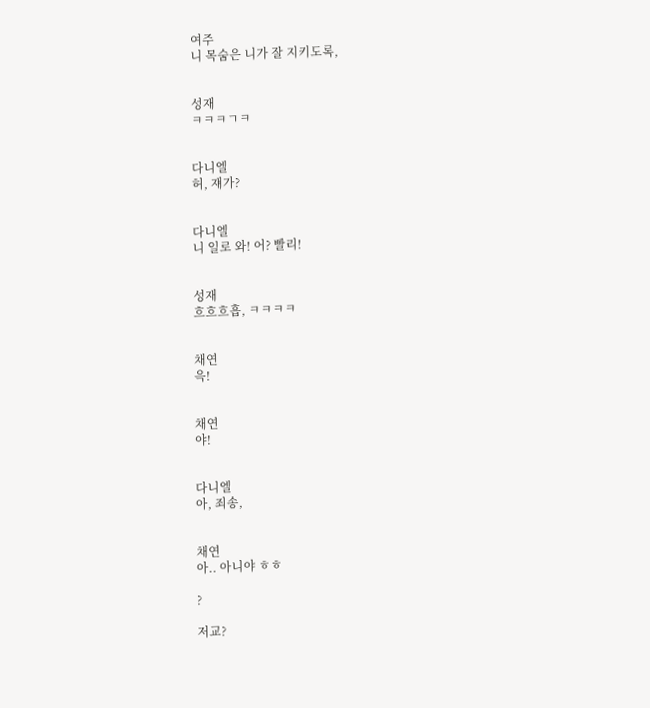여주
니 목숨은 니가 잘 지키도록,


성재
ㅋㅋㅋㄱㅋ


다니엘
허, 쟤가?


다니엘
니 일로 와! 어? 빨리!


성재
흐흐흐흡, ㅋㅋㅋㅋ


채연
윽!


채연
야!


다니엘
아, 죄송,


채연
아.. 아니야 ㅎㅎ

?

저교?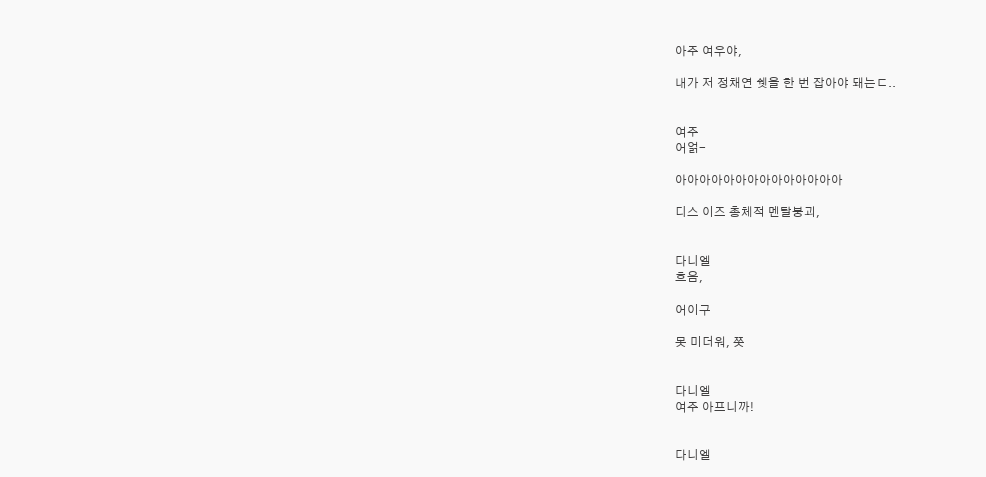아주 여우야,

내가 저 정채연 쉣을 한 번 잡아야 돼는ㄷ..


여주
어얽-

아아아아아아아아아아아아아아

디스 이즈 총체적 멘탈붕괴,


다니엘
흐음,

어이구

못 미더워, 쯧


다니엘
여주 아프니까!


다니엘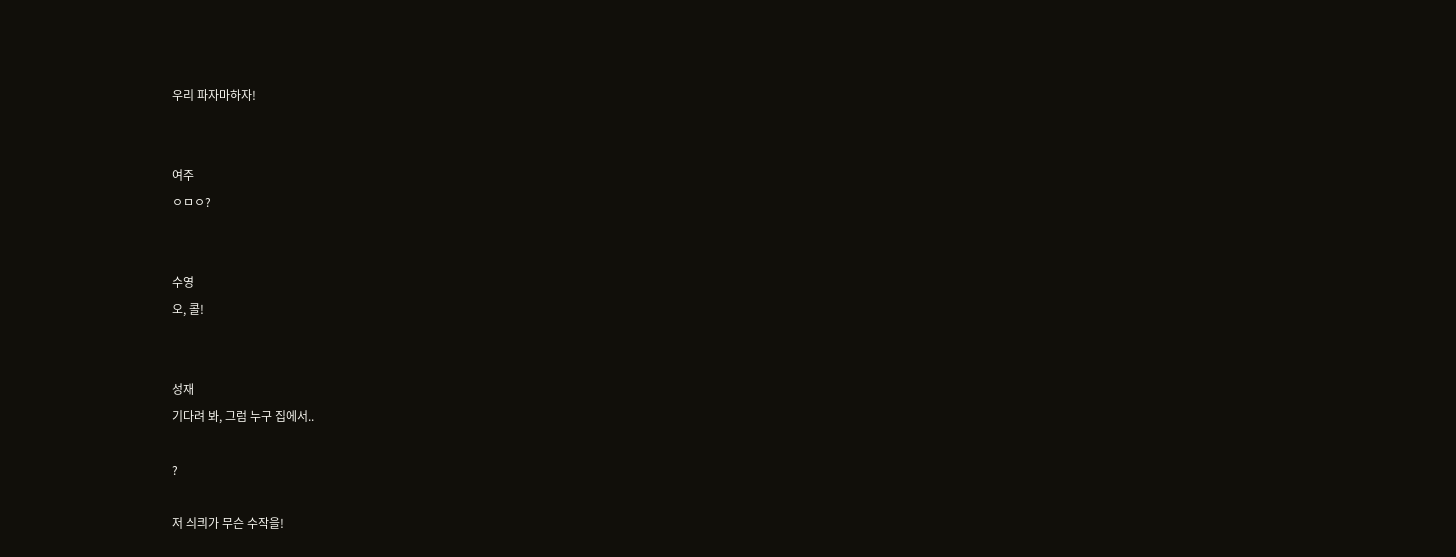우리 파자마하자!


여주
ㅇㅁㅇ?


수영
오, 콜!


성재
기다려 봐, 그럼 누구 집에서..

?

저 싀킈가 무슨 수작을!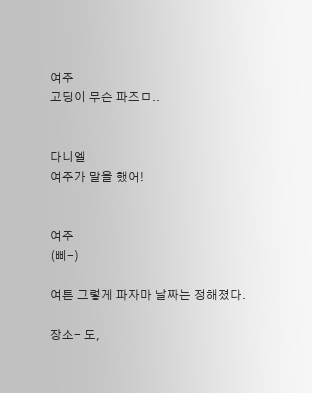여주
고딩이 무슨 파즈ㅁ..


다니엘
여주가 말을 했어!


여주
(삐-)

여튼 그렇게 파자마 날짜는 정해졌다.

장소- 도,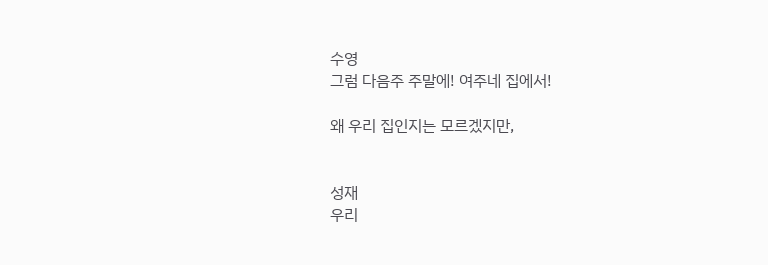수영
그럼 다음주 주말에! 여주네 집에서!

왜 우리 집인지는 모르겠지만,


성재
우리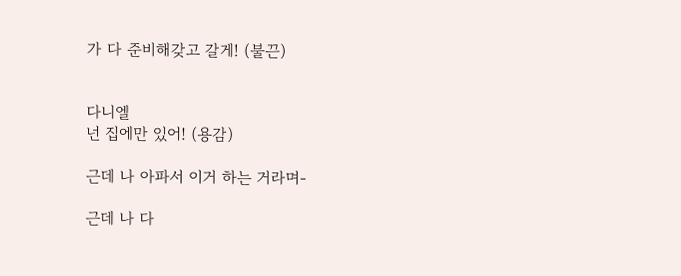가 다 준비해갖고 갈게! (불끈)


다니엘
넌 집에만 있어! (용감)

근데 나 아파서 이거 하는 거라며-

근데 나 다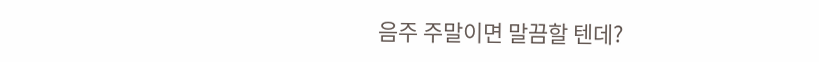음주 주말이면 말끔할 텐데?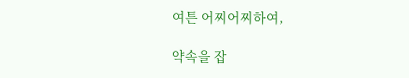여튼 어찌어찌하여,

약속을 잡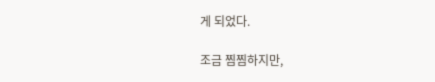게 되었다.

조금 찜찜하지만,